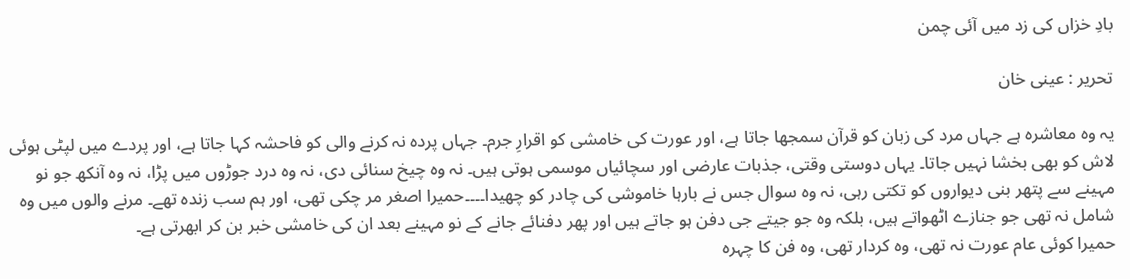بادِ خزاں کی زد میں آئی چمن

تحریر : عینی خان

یہ وہ معاشرہ ہے جہاں مرد کی زبان کو قرآن سمجھا جاتا ہے، اور عورت کی خامشی کو اقرارِ جرم۔ جہاں پردہ نہ کرنے والی کو فاحشہ کہا جاتا ہے، اور پردے میں لپٹی ہوئی لاش کو بھی بخشا نہیں جاتا۔ یہاں دوستی وقتی، جذبات عارضی اور سچائیاں موسمی ہوتی ہیں۔ نہ وہ چیخ سنائی دی، نہ وہ درد جوڑوں میں پڑا، نہ وہ آنکھ جو نو مہینے سے پتھر بنی دیواروں کو تکتی رہی، نہ وہ سوال جس نے بارہا خاموشی کی چادر کو چھیدا۔۔۔۔حمیرا اصغر مر چکی تھی، اور ہم سب زندہ تھے۔ مرنے والوں میں وہ شامل نہ تھی جو جنازے اٹھواتے ہیں، بلکہ وہ جو جیتے جی دفن ہو جاتے ہیں اور پھر دفنائے جانے کے نو مہینے بعد ان کی خامشی خبر بن کر ابھرتی ہے۔
حمیرا کوئی عام عورت نہ تھی، وہ کردار تھی، وہ فن کا چہرہ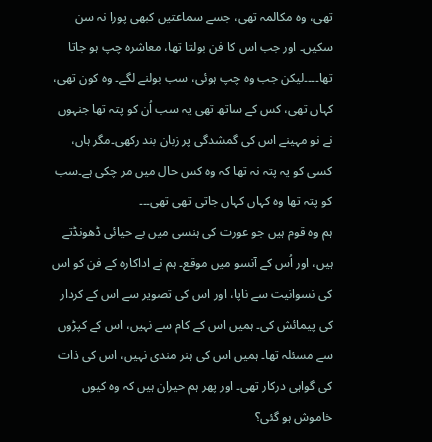تھی، وہ مکالمہ تھی، جسے سماعتیں کبھی پورا نہ سن سکیں۔ اور جب اس کا فن بولتا تھا، معاشرہ چپ ہو جاتا تھا۔۔۔۔لیکن جب وہ چپ ہوئی، سب بولنے لگے۔ وہ کون تھی، کہاں تھی، کس کے ساتھ تھی یہ سب اُن کو پتہ تھا جنہوں نے نو مہینے اس کی گمشدگی پر زبان بند رکھی۔مگر ہاں، کسی کو یہ پتہ نہ تھا کہ وہ کس حال میں مر چکی ہے۔سب کو پتہ تھا وہ کہاں کہاں جاتی تھی تھی۔۔۔
ہم وہ قوم ہیں جو عورت کی ہنسی میں بے حیائی ڈھونڈتے ہیں، اور اُس کے آنسو میں موقع۔ ہم نے اداکارہ کے فن کو اس کی نسوانیت سے ناپا، اور اس کی تصویر سے اس کے کردار کی پیمائش کی۔ ہمیں اس کے کام سے نہیں، اس کے کپڑوں سے مسئلہ تھا۔ ہمیں اس کی ہنر مندی نہیں، اس کی ذات کی گواہی درکار تھی۔ اور پھر ہم حیران ہیں کہ وہ کیوں خاموش ہو گئی؟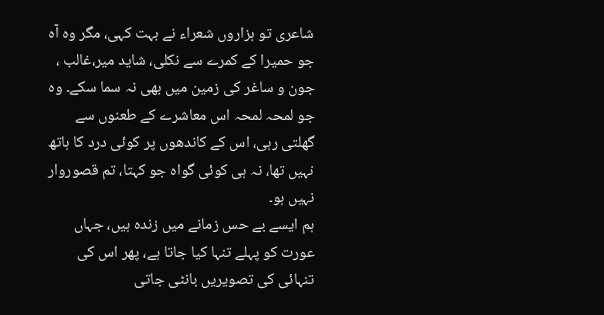شاعری تو ہزاروں شعراء نے بہت کہی، مگر وہ آہ جو حمیرا کے کمرے سے نکلی، شاید میر،غالب ، جون و ساغر کی زمین میں بھی نہ سما سکے۔ وہ جو لمحہ لمحہ اس معاشرے کے طعنوں سے گھلتی رہی، اس کے کاندھوں پر کوئی درد کا ہاتھ نہیں تھا، نہ ہی کوئی گواہ جو کہتا، تم قصوروار نہیں ہو۔
ہم ایسے بے حس زمانے میں زندہ ہیں، جہاں عورت کو پہلے تنہا کیا جاتا ہے، پھر اس کی تنہائی کی تصویریں بانٹی جاتی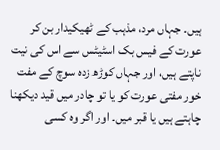ہیں۔ جہاں مرد، مذہب کے ٹھیکیدار بن کر عورت کے فیس بک اسٹیٹس سے اس کی نیت ناپتے ہیں، اور جہاں کوڑھ زدہ سوچ کے مفت خور مفتی عورت کو یا تو چادر میں قید دیکھنا چاہتے ہیں یا قبر میں۔ اور اگر وہ کسی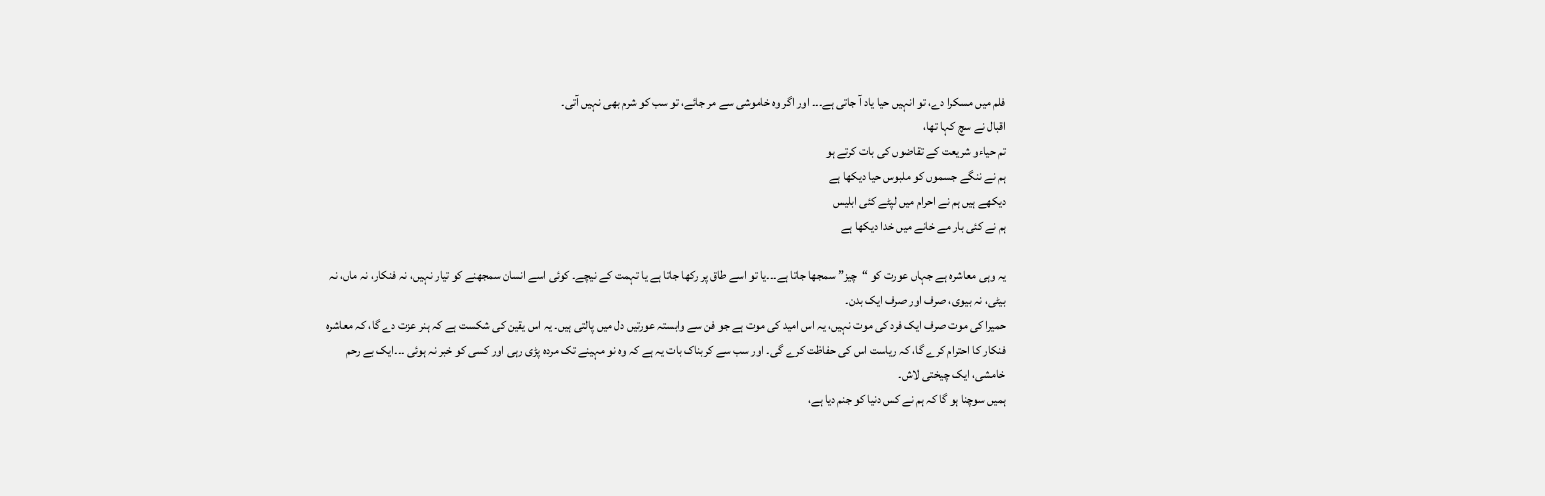فلم میں مسکرا دے، تو انہیں حیا یاد آ جاتی ہے۔۔۔ اور اگر وہ خاموشی سے مر جائے، تو سب کو شرم بھی نہیں آتی۔
اقبال نے سچ کہا تھا،
تم حیاءو شریعت کے تقاضوں کی بات کرتے ہو
ہم نے ننگے جسموں کو ملبوس حیا دیکھا ہے
دیکھے ہیں ہم نے احرام میں لپٹے کئی ابلیس
ہم نے کئی بار مے خانے میں خدا دیکھا ہے

یہ وہی معاشرہ ہے جہاں عورت کو “چیز” سمجھا جاتا ہے۔۔۔یا تو اسے طاق پر رکھا جاتا ہے یا تہمت کے نیچے۔ کوئی اسے انسان سمجھنے کو تیار نہیں، نہ فنکار، نہ ماں، نہ بیٹی، نہ بیوی، صرف اور صرف ایک بدن۔
حمیرا کی موت صرف ایک فرد کی موت نہیں، یہ اس امید کی موت ہے جو فن سے وابستہ عورتیں دل میں پالتی ہیں۔ یہ اس یقین کی شکست ہے کہ ہنر عزت دے گا، کہ معاشرہ فنکار کا احترام کرے گا، کہ ریاست اس کی حفاظت کرے گی۔ اور سب سے کربناک بات یہ ہے کہ وہ نو مہینے تک مردہ پڑی رہی اور کسی کو خبر نہ ہوئی ۔۔۔ایک بے رحم خامشی، ایک چیختی لاش۔
ہمیں سوچنا ہو گا کہ ہم نے کس دنیا کو جنم دیا ہے،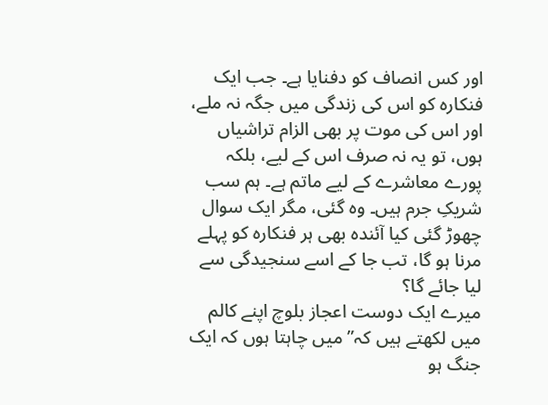اور کس انصاف کو دفنایا ہے۔ جب ایک فنکارہ کو اس کی زندگی میں جگہ نہ ملے، اور اس کی موت پر بھی الزام تراشیاں ہوں، تو یہ نہ صرف اس کے لیے، بلکہ پورے معاشرے کے لیے ماتم ہے۔ ہم سب شریکِ جرم ہیں۔ وہ گئی، مگر ایک سوال چھوڑ گئی کیا آئندہ بھی ہر فنکارہ کو پہلے مرنا ہو گا، تب جا کے اسے سنجیدگی سے لیا جائے گا؟
میرے ایک دوست اعجاز بلوچ اپنے کالم میں لکھتے ہیں کہ” میں چاہتا ہوں کہ ایک جنگ ہو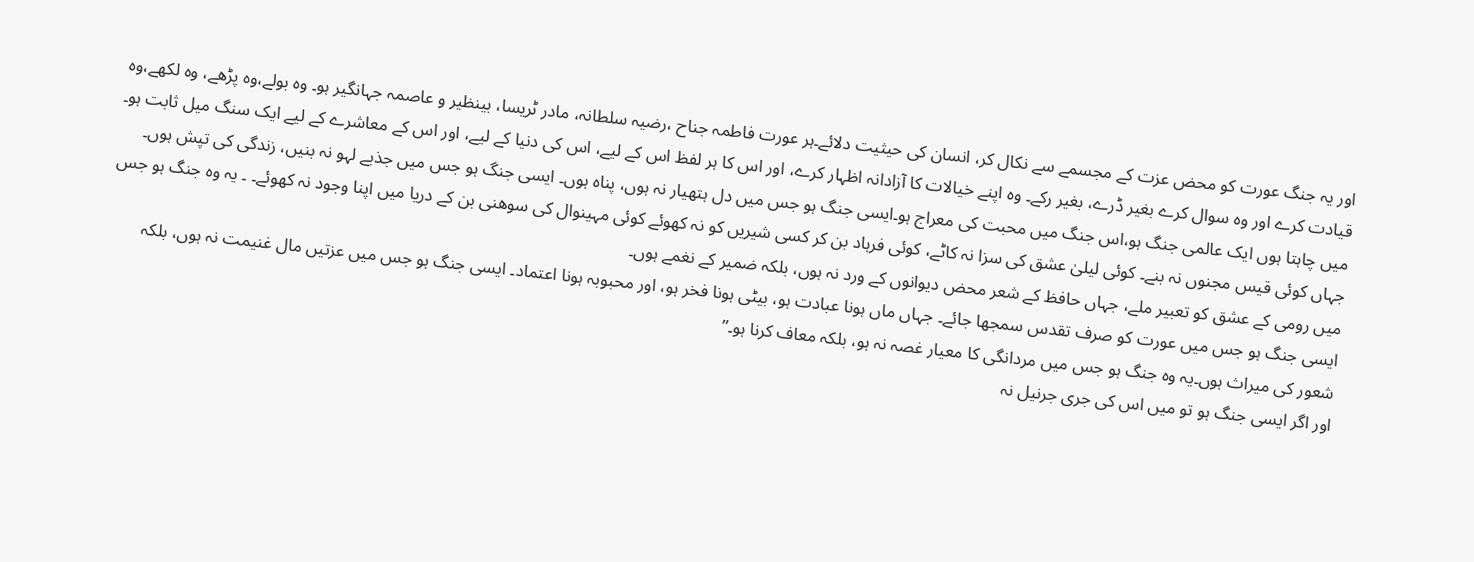اور یہ جنگ عورت کو محض عزت کے مجسمے سے نکال کر، انسان کی حیثیت دلائے۔ہر عورت فاطمہ جناح ،رضیہ سلطانہ، مادر ٹریسا، بینظیر و عاصمہ جہانگیر ہو۔ وہ بولے،وہ پڑھے، وہ لکھے،وہ قیادت کرے اور وہ سوال کرے بغیر ڈرے، بغیر رکے۔ وہ اپنے خیالات کا آزادانہ اظہار کرے، اور اس کا ہر لفظ اس کے لیے، اس کی دنیا کے لیے، اور اس کے معاشرے کے لیے ایک سنگ میل ثابت ہو۔
میں چاہتا ہوں ایک عالمی جنگ ہو،اس جنگ میں محبت کی معراج ہو۔ایسی جنگ ہو جس میں دل ہتھیار نہ ہوں، پناہ ہوں۔ ایسی جنگ ہو جس میں جذبے لہو نہ بنیں، زندگی کی تپش ہوں۔ جہاں کوئی قیس مجنوں نہ بنے۔ کوئی لیلیٰ عشق کی سزا نہ کاٹے، کوئی فرہاد بن کر کسی شیریں کو نہ کھوئے کوئی مہینوال کی سوھنی بن کے دریا میں اپنا وجود نہ کھوئے۔ ۔ یہ وہ جنگ ہو جس میں رومی کے عشق کو تعبیر ملے، جہاں حافظ کے شعر محض دیوانوں کے ورد نہ ہوں، بلکہ ضمیر کے نغمے ہوں۔
ایسی جنگ ہو جس میں عورت کو صرف تقدس سمجھا جائے۔ جہاں ماں ہونا عبادت ہو، بیٹی ہونا فخر ہو، اور محبوبہ ہونا اعتماد۔ ایسی جنگ ہو جس میں عزتیں مال غنیمت نہ ہوں، بلکہ شعور کی میراث ہوں۔یہ وہ جنگ ہو جس میں مردانگی کا معیار غصہ نہ ہو، بلکہ معاف کرنا ہو۔”
اور اگر ایسی جنگ ہو تو میں اس کی جری جرنیل نہ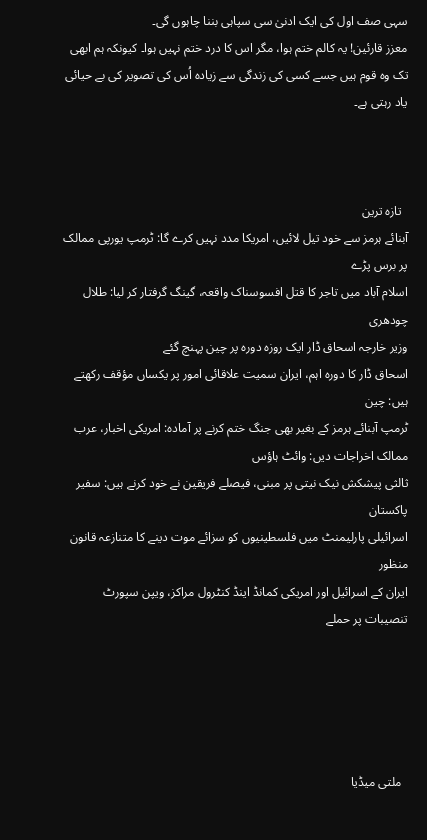سہی صف اول کی ایک ادنیٰ سی سپاہی بننا چاہوں گی۔
معزز قارئین! یہ کالم ختم ہوا، مگر اس کا درد ختم نہیں ہوا۔ کیونکہ ہم ابھی تک وہ قوم ہیں جسے کسی کی زندگی سے زیادہ اُس کی تصویر کی بے حیائی یاد رہتی ہے۔



  تازہ ترین
آبنائے ہرمز سے خود تیل لائیں، امریکا مدد نہیں کرے گا: ٹرمپ یورپی ممالک پر برس پڑے
اسلام آباد میں تاجر کا قتل افسوسناک واقعہ، گینگ گرفتار کر لیا: طلال چودھری
وزیر خارجہ اسحاق ڈار ایک روزہ دورہ پر چین پہنچ گئے
اسحاق ڈار کا دورہ اہم، ایران سمیت علاقائی امور پر یکساں مؤقف رکھتے ہیں: چین
ٹرمپ آبنائے ہرمز کے بغیر بھی جنگ ختم کرنے پر آمادہ: امریکی اخبار، عرب ممالک اخراجات دیں: وائٹ ہاؤس
ثالثی پیشکش نیک نیتی پر مبنی، فیصلے فریقین نے خود کرنے ہیں: سفیر پاکستان
اسرائیلی پارلیمنٹ میں فلسطینیوں کو سزائے موت دینے کا متنازعہ قانون منظور
ایران کے اسرائیل اور امریکی کمانڈ اینڈ کنٹرول مراکز، ویپن سپورٹ تنصیبات پر حملے





  ملتی میڈیا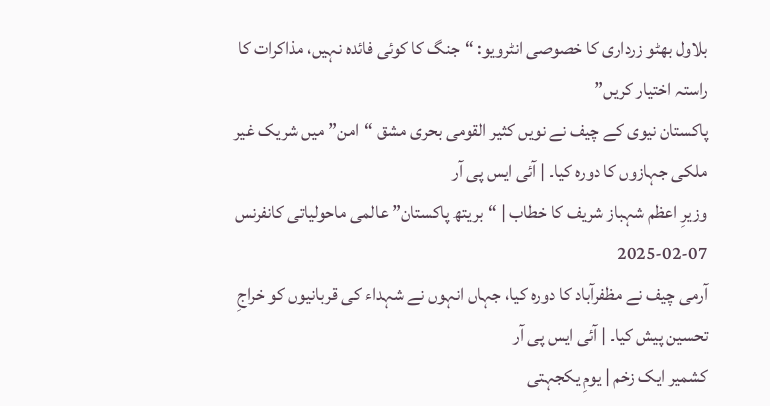بلاول بھٹو زرداری کا خصوصی انٹرویو: “جنگ کا کوئی فائدہ نہیں، مذاکرات کا راستہ اختیار کریں”
پاکستان نیوی کے چیف نے نویں کثیر القومی بحری مشق “امن” میں شریک غیر ملکی جہازوں کا دورہ کیا۔ | آئی ایس پی آر
وزیرِ اعظم شہباز شریف کا خطاب | “بریتھ پاکستان” عالمی ماحولیاتی کانفرنس 07-02-2025
آرمی چیف نے مظفرآباد کا دورہ کیا، جہاں انہوں نے شہداء کی قربانیوں کو خراجِ تحسین پیش کیا۔ | آئی ایس پی آر
کشمیر ایک زخم | یومِ یکجہتی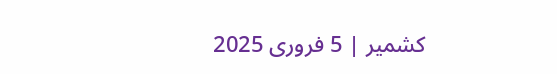کشمیر | 5 فروری 2025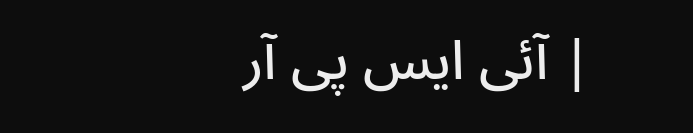| آئی ایس پی آر